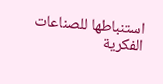استنباطها للصناعات الفكرية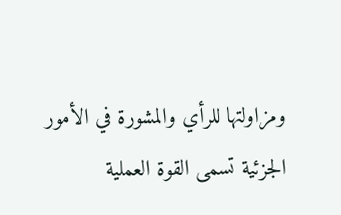ومزاولتها للرأي والمشورة في الأمور الجزئية تسمى القوة العملية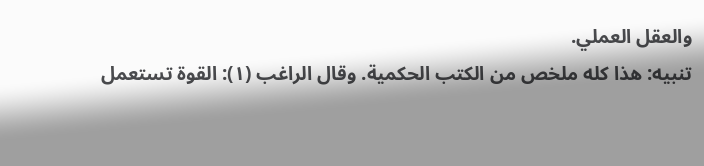والعقل العملي.
تنبيه: هذا كله ملخص من الكتب الحكمية. وقال الراغب (١): القوة تستعمل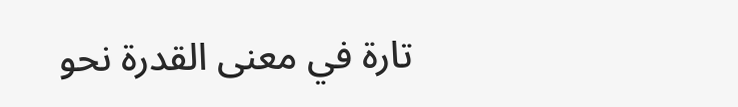تارة في معنى القدرة نحو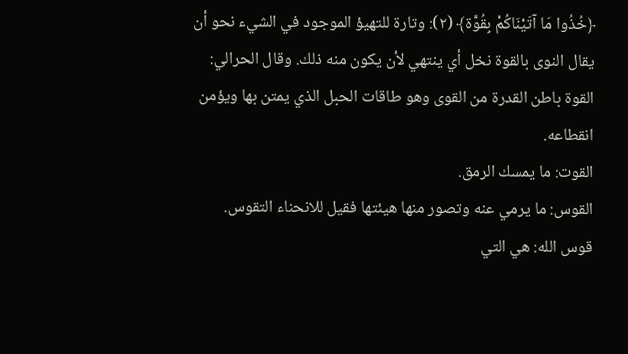﴿خُذُوا مَا آتَيْنَاكُمْ بِقُوَّة﴾ (٢): وتارة للتهيؤ الموجود في الشيء نحو أن يقال النوى بالقوة نخل أي ينتهي لأن يكون منه ذلك. وقال الحرالي: القوة باطن القدرة من القوى وهو طاقات الحبل الذي يمتن بها ويؤمن انقطاعه.
القوت: ما يمسك الرمق.
القوس: ما يرمي عنه وتصور منها هيئتها فقيل للانحناء التقوس.
قوس الله: هي التي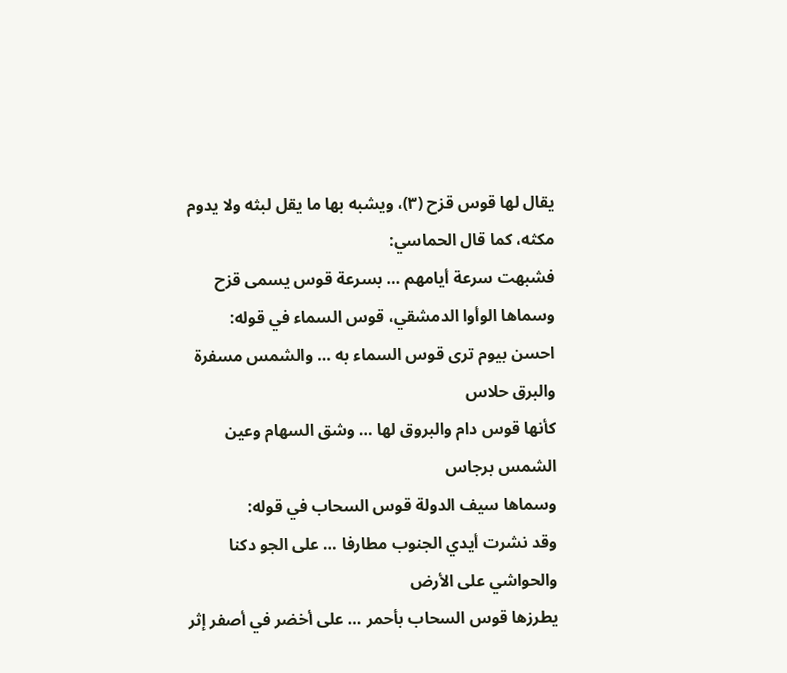يقال لها قوس قزح (٣)، ويشبه بها ما يقل لبثه ولا يدوم مكثه، كما قال الحماسي:
فشبهت سرعة أيامهم … بسرعة قوس يسمى قزح
وسماها الوأوا الدمشقي، قوس السماء في قوله:
احسن بيوم ترى قوس السماء به … والشمس مسفرة والبرق حلاس
كأنها قوس دام والبروق لها … وشق السهام وعين الشمس برجاس
وسماها سيف الدولة قوس السحاب في قوله:
وقد نشرت أيدي الجنوب مطارفا … على الجو دكنا والحواشي على الأرض
يطرزها قوس السحاب بأحمر … على أخضر في أصفر إثر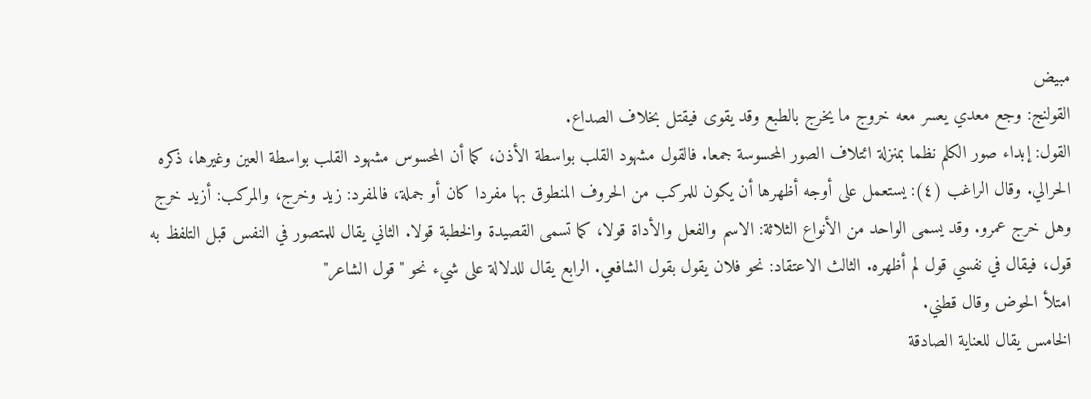مبيض
القولنج: وجع معدي يعسر معه خروج ما يخرج بالطبع وقد يقوى فيقتل بخلاف الصداع.
القول: إبداء صور الكلم نظما بمنزلة ائتلاف الصور المحسوسة جمعا. فالقول مشهود القلب بواسطة الأذن، كما أن المحسوس مشهود القلب بواسطة العين وغيرها، ذكره الحرالي. وقال الراغب (٤): يستعمل على أوجه أظهرها أن يكون للمركب من الحروف المنطوق بها مفردا كان أو جملة، فالمفرد: زيد وخرج، والمركب: أزيد خرج وهل خرج عمرو. وقد يسمى الواحد من الأنواع الثلاثة: الاسم والفعل والأداة قولا، كما تسمى القصيدة والخطبة قولا. الثاني يقال للمتصور في النفس قبل التلفظ به قول، فيقال في نفسي قول لم أظهره. الثالث الاعتقاد: نحو فلان يقول بقول الشافعي. الرابع يقال للدلالة على شيء نحو "قول الشاعر"
امتلأ الحوض وقال قطني.
الخامس يقال للعناية الصادقة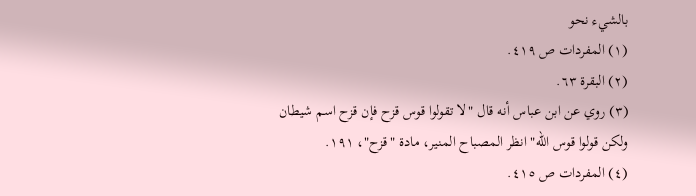بالشيء نحو
(١) المفردات ص ٤١٩.
(٢) البقرة ٦٣.
(٣) روي عن ابن عباس أنه قال "لا تقولوا قوس قزح فإن قزح اسم شيطان ولكن قولوا قوس الله" انظر المصباح المنير، مادة "قزح"، ١٩١.
(٤) المفردات ص ٤١٥.